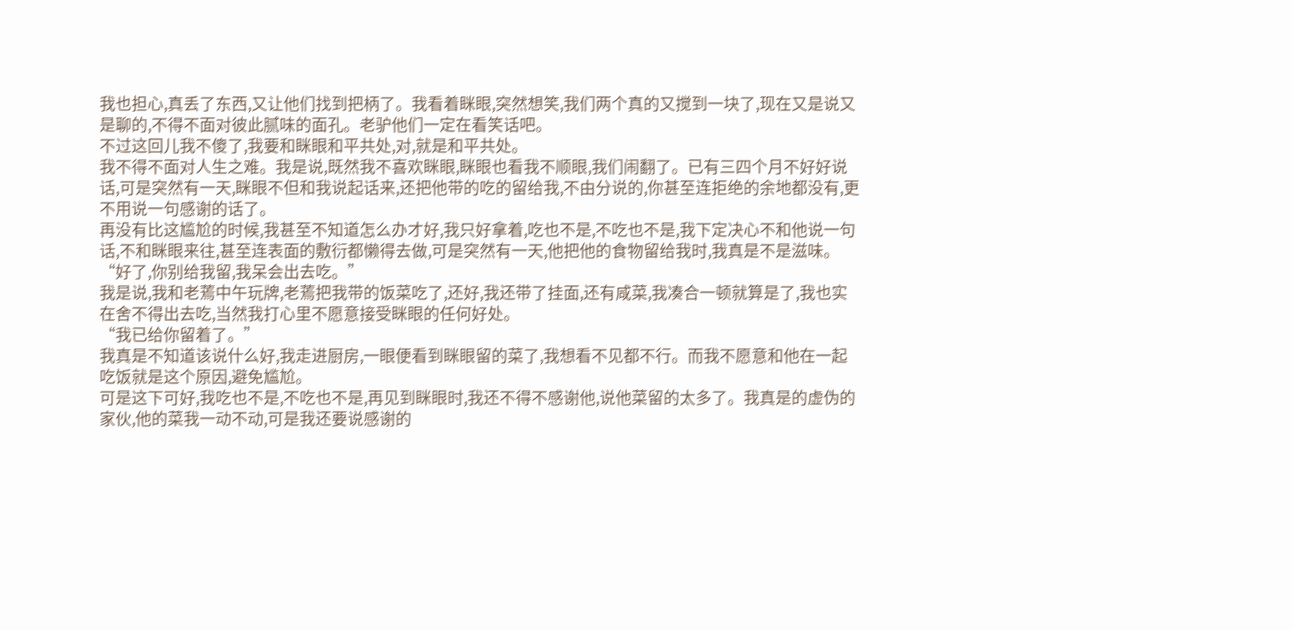我也担心,真丢了东西,又让他们找到把柄了。我看着眯眼,突然想笑,我们两个真的又搅到一块了,现在又是说又是聊的,不得不面对彼此腻味的面孔。老驴他们一定在看笑话吧。
不过这回儿我不傻了,我要和眯眼和平共处,对,就是和平共处。
我不得不面对人生之难。我是说,既然我不喜欢眯眼,眯眼也看我不顺眼,我们闹翻了。已有三四个月不好好说话,可是突然有一天,眯眼不但和我说起话来,还把他带的吃的留给我,不由分说的,你甚至连拒绝的余地都没有,更不用说一句感谢的话了。
再没有比这尴尬的时候,我甚至不知道怎么办才好,我只好拿着,吃也不是,不吃也不是,我下定决心不和他说一句话,不和眯眼来往,甚至连表面的敷衍都懒得去做,可是突然有一天,他把他的食物留给我时,我真是不是滋味。
“好了,你别给我留,我呆会出去吃。”
我是说,我和老蔫中午玩牌,老蔫把我带的饭菜吃了,还好,我还带了挂面,还有咸菜,我凑合一顿就算是了,我也实在舍不得出去吃,当然我打心里不愿意接受眯眼的任何好处。
“我已给你留着了。”
我真是不知道该说什么好,我走进厨房,一眼便看到眯眼留的菜了,我想看不见都不行。而我不愿意和他在一起吃饭就是这个原因,避免尴尬。
可是这下可好,我吃也不是,不吃也不是,再见到眯眼时,我还不得不感谢他,说他菜留的太多了。我真是的虚伪的家伙,他的菜我一动不动,可是我还要说感谢的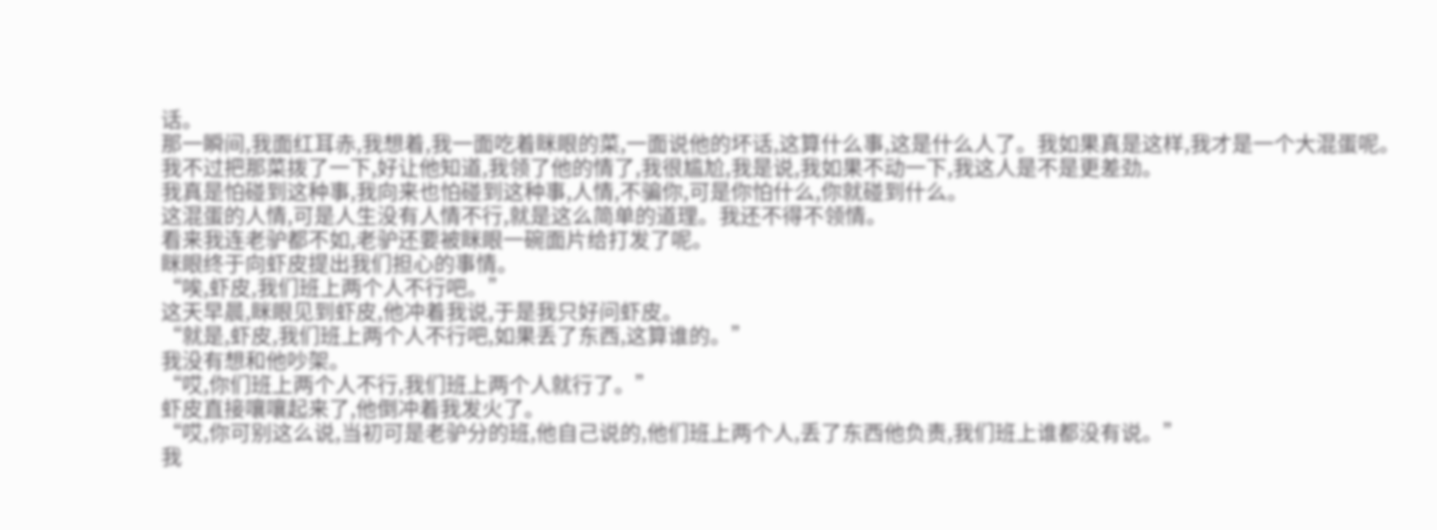话。
那一瞬间,我面红耳赤,我想着,我一面吃着眯眼的菜,一面说他的坏话,这算什么事,这是什么人了。我如果真是这样,我才是一个大混蛋呢。
我不过把那菜拨了一下,好让他知道,我领了他的情了,我很尴尬,我是说,我如果不动一下,我这人是不是更差劲。
我真是怕碰到这种事,我向来也怕碰到这种事,人情,不骗你,可是你怕什么,你就碰到什么。
这混蛋的人情,可是人生没有人情不行,就是这么简单的道理。我还不得不领情。
看来我连老驴都不如,老驴还要被眯眼一碗面片给打发了呢。
眯眼终于向虾皮提出我们担心的事情。
“唉,虾皮,我们班上两个人不行吧。”
这天早晨,眯眼见到虾皮,他冲着我说,于是我只好问虾皮。
“就是,虾皮,我们班上两个人不行吧,如果丢了东西,这算谁的。”
我没有想和他吵架。
“哎,你们班上两个人不行,我们班上两个人就行了。”
虾皮直接嚷嚷起来了,他倒冲着我发火了。
“哎,你可别这么说,当初可是老驴分的班,他自己说的,他们班上两个人,丢了东西他负责,我们班上谁都没有说。”
我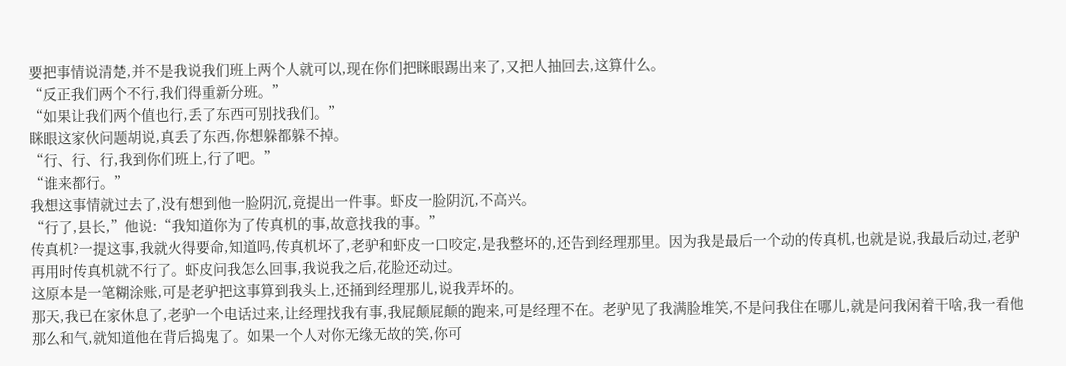要把事情说清楚,并不是我说我们班上两个人就可以,现在你们把眯眼踢出来了,又把人抽回去,这算什么。
“反正我们两个不行,我们得重新分班。”
“如果让我们两个值也行,丢了东西可别找我们。”
眯眼这家伙问题胡说,真丢了东西,你想躲都躲不掉。
“行、行、行,我到你们班上,行了吧。”
“谁来都行。”
我想这事情就过去了,没有想到他一脸阴沉,竟提出一件事。虾皮一脸阴沉,不高兴。
“行了,县长,”他说:“我知道你为了传真机的事,故意找我的事。”
传真机?一提这事,我就火得要命,知道吗,传真机坏了,老驴和虾皮一口咬定,是我整坏的,还告到经理那里。因为我是最后一个动的传真机,也就是说,我最后动过,老驴再用时传真机就不行了。虾皮问我怎么回事,我说我之后,花脸还动过。
这原本是一笔糊涂账,可是老驴把这事算到我头上,还捅到经理那儿,说我弄坏的。
那天,我已在家休息了,老驴一个电话过来,让经理找我有事,我屁颠屁颠的跑来,可是经理不在。老驴见了我满脸堆笑,不是问我住在哪儿,就是问我闲着干啥,我一看他那么和气,就知道他在背后捣鬼了。如果一个人对你无缘无故的笑,你可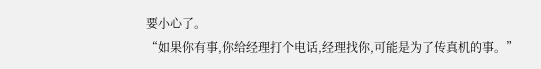要小心了。
“如果你有事,你给经理打个电话,经理找你,可能是为了传真机的事。”